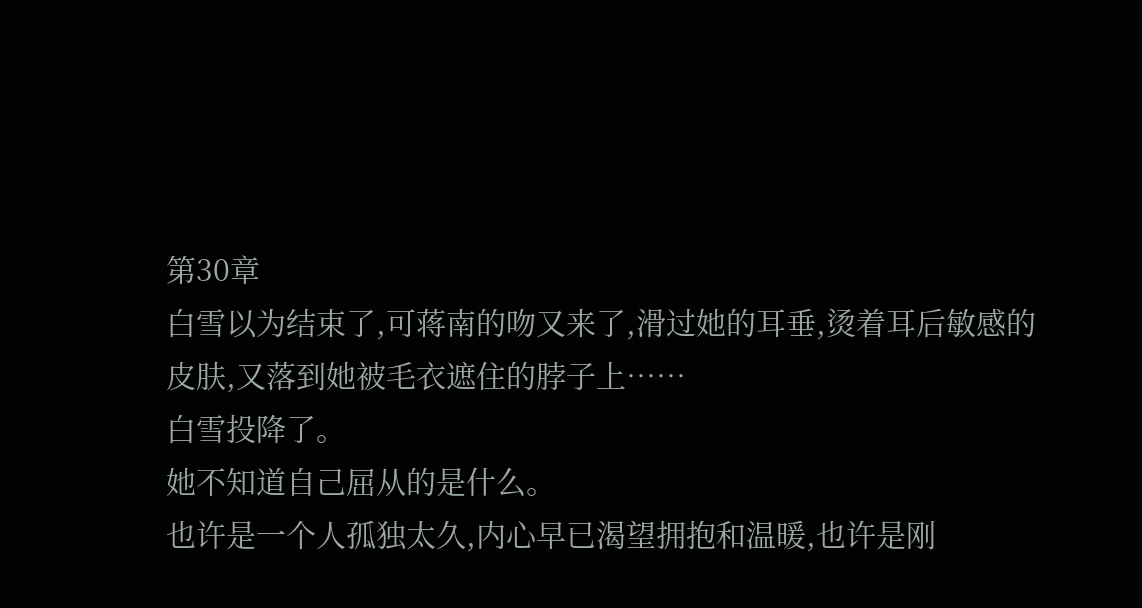第30章
白雪以为结束了,可蒋南的吻又来了,滑过她的耳垂,烫着耳后敏感的皮肤,又落到她被毛衣遮住的脖子上……
白雪投降了。
她不知道自己屈从的是什么。
也许是一个人孤独太久,内心早已渴望拥抱和温暖,也许是刚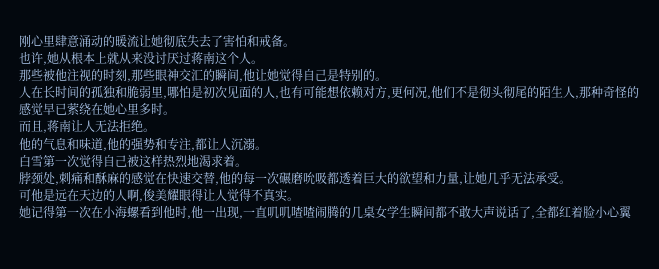刚心里肆意涌动的暖流让她彻底失去了害怕和戒备。
也许,她从根本上就从来没讨厌过蒋南这个人。
那些被他注视的时刻,那些眼神交汇的瞬间,他让她觉得自己是特别的。
人在长时间的孤独和脆弱里,哪怕是初次见面的人,也有可能想依赖对方,更何况,他们不是彻头彻尾的陌生人,那种奇怪的感觉早已萦绕在她心里多时。
而且,蒋南让人无法拒绝。
他的气息和味道,他的强势和专注,都让人沉溺。
白雪第一次觉得自己被这样热烈地渴求着。
脖颈处,刺痛和酥麻的感觉在快速交替,他的每一次碾磨吮吸都透着巨大的欲望和力量,让她几乎无法承受。
可他是远在天边的人啊,俊美耀眼得让人觉得不真实。
她记得第一次在小海螺看到他时,他一出现,一直叽叽喳喳闹腾的几桌女学生瞬间都不敢大声说话了,全都红着脸小心翼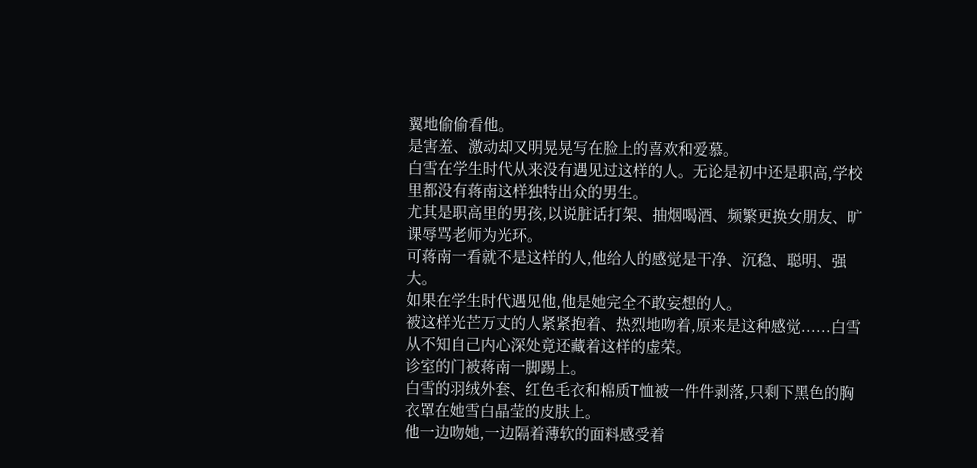翼地偷偷看他。
是害羞、激动却又明晃晃写在脸上的喜欢和爱慕。
白雪在学生时代从来没有遇见过这样的人。无论是初中还是职高,学校里都没有蒋南这样独特出众的男生。
尤其是职高里的男孩,以说脏话打架、抽烟喝酒、频繁更换女朋友、旷课辱骂老师为光环。
可蒋南一看就不是这样的人,他给人的感觉是干净、沉稳、聪明、强大。
如果在学生时代遇见他,他是她完全不敢妄想的人。
被这样光芒万丈的人紧紧抱着、热烈地吻着,原来是这种感觉......白雪从不知自己内心深处竟还藏着这样的虚荣。
诊室的门被蒋南一脚踢上。
白雪的羽绒外套、红色毛衣和棉质T恤被一件件剥落,只剩下黑色的胸衣罩在她雪白晶莹的皮肤上。
他一边吻她,一边隔着薄软的面料感受着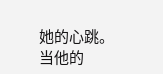她的心跳。
当他的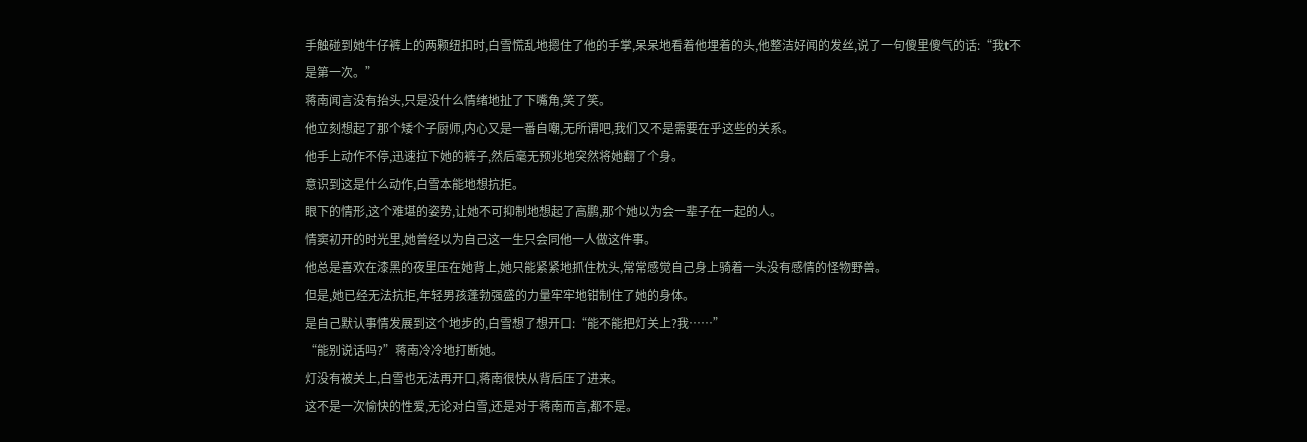手触碰到她牛仔裤上的两颗纽扣时,白雪慌乱地摁住了他的手掌,呆呆地看着他埋着的头,他整洁好闻的发丝,说了一句傻里傻气的话:“我t不是第一次。”
蒋南闻言没有抬头,只是没什么情绪地扯了下嘴角,笑了笑。
他立刻想起了那个矮个子厨师,内心又是一番自嘲,无所谓吧,我们又不是需要在乎这些的关系。
他手上动作不停,迅速拉下她的裤子,然后毫无预兆地突然将她翻了个身。
意识到这是什么动作,白雪本能地想抗拒。
眼下的情形,这个难堪的姿势,让她不可抑制地想起了高鹏,那个她以为会一辈子在一起的人。
情窦初开的时光里,她曾经以为自己这一生只会同他一人做这件事。
他总是喜欢在漆黑的夜里压在她背上,她只能紧紧地抓住枕头,常常感觉自己身上骑着一头没有感情的怪物野兽。
但是,她已经无法抗拒,年轻男孩蓬勃强盛的力量牢牢地钳制住了她的身体。
是自己默认事情发展到这个地步的,白雪想了想开口:“能不能把灯关上?我……”
“能别说话吗?”蒋南冷冷地打断她。
灯没有被关上,白雪也无法再开口,蒋南很快从背后压了进来。
这不是一次愉快的性爱,无论对白雪,还是对于蒋南而言,都不是。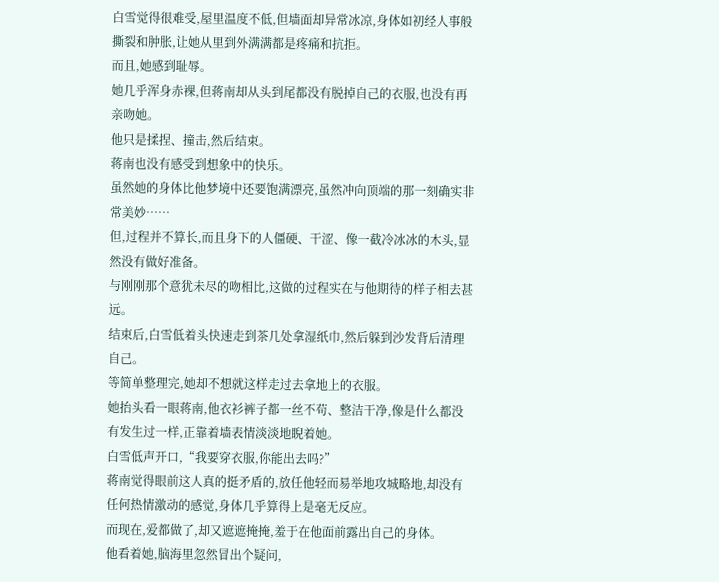白雪觉得很难受,屋里温度不低,但墙面却异常冰凉,身体如初经人事般撕裂和肿胀,让她从里到外满满都是疼痛和抗拒。
而且,她感到耻辱。
她几乎浑身赤裸,但蒋南却从头到尾都没有脱掉自己的衣服,也没有再亲吻她。
他只是揉捏、撞击,然后结束。
蒋南也没有感受到想象中的快乐。
虽然她的身体比他梦境中还要饱满漂亮,虽然冲向顶端的那一刻确实非常美妙……
但,过程并不算长,而且身下的人僵硬、干涩、像一截冷冰冰的木头,显然没有做好准备。
与刚刚那个意犹未尽的吻相比,这做的过程实在与他期待的样子相去甚远。
结束后,白雪低着头快速走到茶几处拿湿纸巾,然后躲到沙发背后清理自己。
等简单整理完,她却不想就这样走过去拿地上的衣服。
她抬头看一眼蒋南,他衣衫裤子都一丝不苟、整洁干净,像是什么都没有发生过一样,正靠着墙表情淡淡地睨着她。
白雪低声开口,“我要穿衣服,你能出去吗?”
蒋南觉得眼前这人真的挺矛盾的,放任他轻而易举地攻城略地,却没有任何热情激动的感觉,身体几乎算得上是毫无反应。
而现在,爱都做了,却又遮遮掩掩,羞于在他面前露出自己的身体。
他看着她,脑海里忽然冒出个疑问,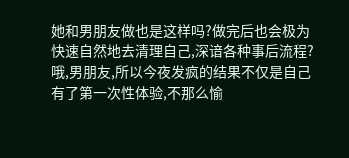她和男朋友做也是这样吗?做完后也会极为快速自然地去清理自己,深谙各种事后流程?
哦,男朋友,所以今夜发疯的结果不仅是自己有了第一次性体验,不那么愉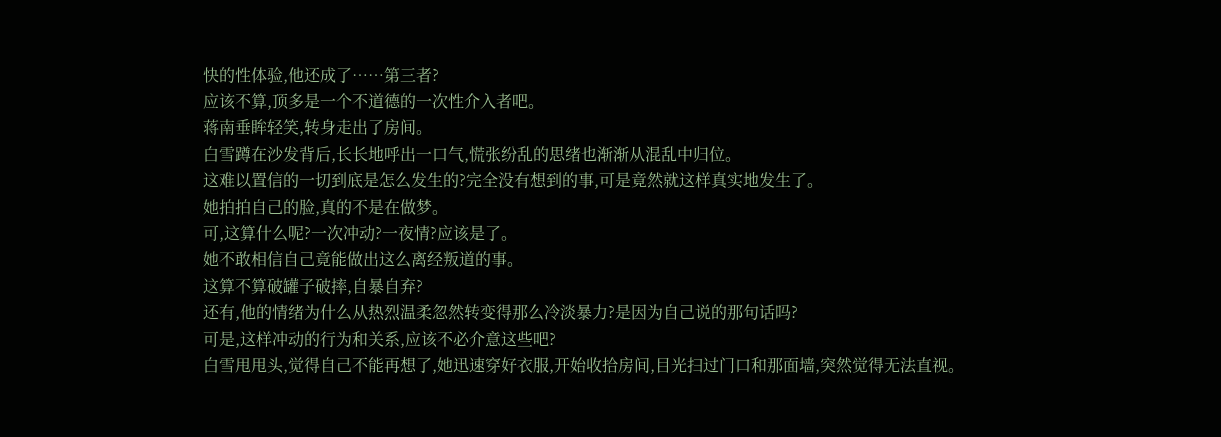快的性体验,他还成了……第三者?
应该不算,顶多是一个不道德的一次性介入者吧。
蒋南垂眸轻笑,转身走出了房间。
白雪蹲在沙发背后,长长地呼出一口气,慌张纷乱的思绪也渐渐从混乱中归位。
这难以置信的一切到底是怎么发生的?完全没有想到的事,可是竟然就这样真实地发生了。
她拍拍自己的脸,真的不是在做梦。
可,这算什么呢?一次冲动?一夜情?应该是了。
她不敢相信自己竟能做出这么离经叛道的事。
这算不算破罐子破摔,自暴自弃?
还有,他的情绪为什么从热烈温柔忽然转变得那么冷淡暴力?是因为自己说的那句话吗?
可是,这样冲动的行为和关系,应该不必介意这些吧?
白雪甩甩头,觉得自己不能再想了,她迅速穿好衣服,开始收拾房间,目光扫过门口和那面墙,突然觉得无法直视。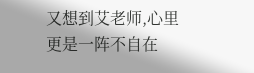又想到艾老师,心里更是一阵不自在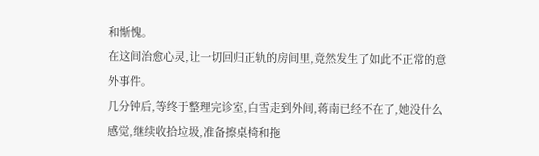和惭愧。
在这间治愈心灵,让一切回归正轨的房间里,竟然发生了如此不正常的意外事件。
几分钟后,等终于整理完诊室,白雪走到外间,蒋南已经不在了,她没什么感觉,继续收拾垃圾,准备擦桌椅和拖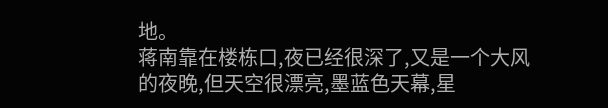地。
蒋南靠在楼栋口,夜已经很深了,又是一个大风的夜晚,但天空很漂亮,墨蓝色天幕,星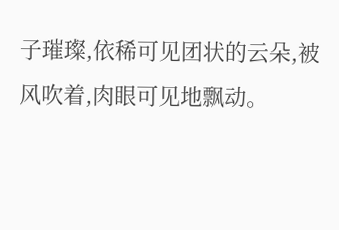子璀璨,依稀可见团状的云朵,被风吹着,肉眼可见地飘动。